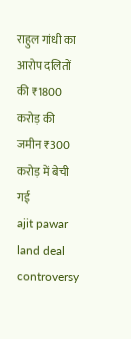राहुल गांधी का आरोप दलितों की ₹1800 करोड़ की जमीन ₹300 करोड़ में बेची गई
ajit pawar land deal controversy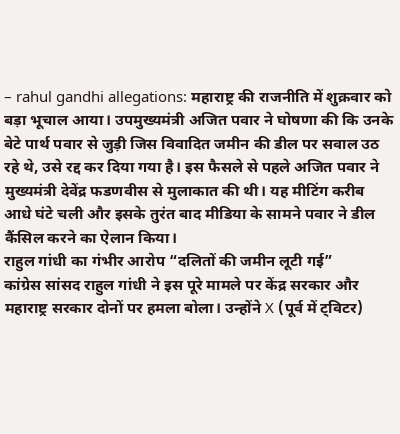– rahul gandhi allegations: महाराष्ट्र की राजनीति में शुक्रवार को बड़ा भूचाल आया। उपमुख्यमंत्री अजित पवार ने घोषणा की कि उनके बेटे पार्थ पवार से जुड़ी जिस विवादित जमीन की डील पर सवाल उठ रहे थे, उसे रद्द कर दिया गया है। इस फैसले से पहले अजित पवार ने मुख्यमंत्री देवेंद्र फडणवीस से मुलाकात की थी। यह मीटिंग करीब आधे घंटे चली और इसके तुरंत बाद मीडिया के सामने पवार ने डील कैंसिल करने का ऐलान किया।
राहुल गांधी का गंभीर आरोप “दलितों की जमीन लूटी गई”
कांग्रेस सांसद राहुल गांधी ने इस पूरे मामले पर केंद्र सरकार और महाराष्ट्र सरकार दोनों पर हमला बोला। उन्होंने X (पूर्व में ट्विटर)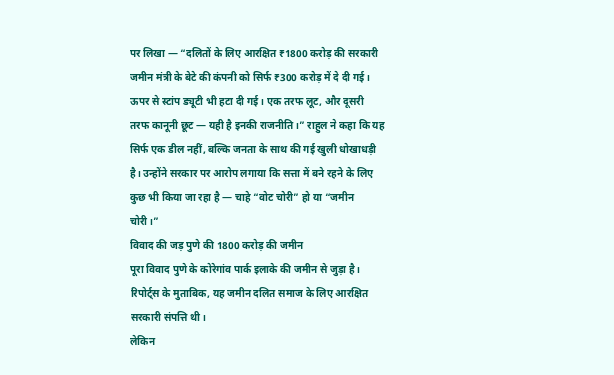पर लिखा — “दलितों के लिए आरक्षित ₹1800 करोड़ की सरकारी जमीन मंत्री के बेटे की कंपनी को सिर्फ ₹300 करोड़ में दे दी गई। ऊपर से स्टांप ड्यूटी भी हटा दी गई। एक तरफ लूट, और दूसरी तरफ कानूनी छूट — यही है इनकी राजनीति।” राहुल ने कहा कि यह सिर्फ एक डील नहीं, बल्कि जनता के साथ की गई खुली धोखाधड़ी है। उन्होंने सरकार पर आरोप लगाया कि सत्ता में बने रहने के लिए कुछ भी किया जा रहा है — चाहे “वोट चोरी” हो या “जमीन चोरी।”
विवाद की जड़ पुणे की 1800 करोड़ की जमीन
पूरा विवाद पुणे के कोरेगांव पार्क इलाके की जमीन से जुड़ा है। रिपोर्ट्स के मुताबिक, यह जमीन दलित समाज के लिए आरक्षित सरकारी संपत्ति थी।
लेकिन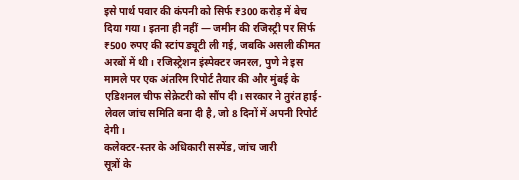इसे पार्थ पवार की कंपनी को सिर्फ ₹300 करोड़ में बेच दिया गया। इतना ही नहीं — जमीन की रजिस्ट्री पर सिर्फ ₹500 रुपए की स्टांप ड्यूटी ली गई, जबकि असली कीमत अरबों में थी। रजिस्ट्रेशन इंस्पेक्टर जनरल, पुणे ने इस मामले पर एक अंतरिम रिपोर्ट तैयार की और मुंबई के एडिशनल चीफ सेक्रेटरी को सौंप दी। सरकार ने तुरंत हाई-लेवल जांच समिति बना दी है, जो 8 दिनों में अपनी रिपोर्ट देगी।
कलेक्टर-स्तर के अधिकारी सस्पेंड, जांच जारी
सूत्रों के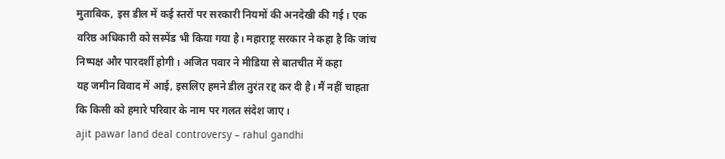मुताबिक, इस डील में कई स्तरों पर सरकारी नियमों की अनदेखी की गई। एक वरिष्ठ अधिकारी को सस्पेंड भी किया गया है। महाराष्ट्र सरकार ने कहा है कि जांच निष्पक्ष और पारदर्शी होगी। अजित पवार ने मीडिया से बातचीत में कहा
यह जमीन विवाद में आई, इसलिए हमने डील तुरंत रद्द कर दी है। मैं नहीं चाहता कि किसी को हमारे परिवार के नाम पर गलत संदेश जाए।
ajit pawar land deal controversy – rahul gandhi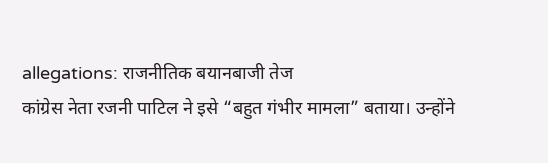allegations: राजनीतिक बयानबाजी तेज
कांग्रेस नेता रजनी पाटिल ने इसे “बहुत गंभीर मामला” बताया। उन्होंने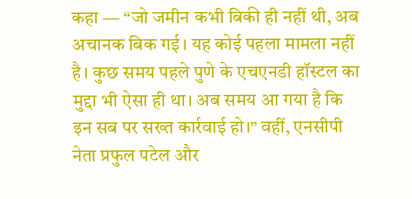कहा — “जो जमीन कभी बिकी ही नहीं थी, अब अचानक बिक गई। यह कोई पहला मामला नहीं है। कुछ समय पहले पुणे के एचएनडी हॉस्टल का मुद्दा भी ऐसा ही था। अब समय आ गया है कि इन सब पर सख्त कार्रवाई हो।” वहीं, एनसीपी नेता प्रफुल पटेल और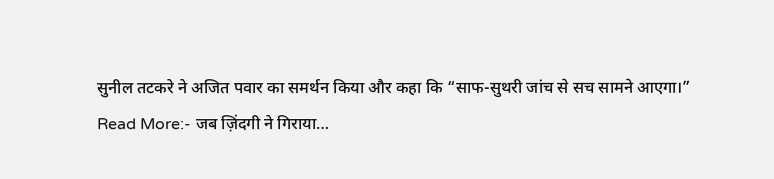सुनील तटकरे ने अजित पवार का समर्थन किया और कहा कि “साफ-सुथरी जांच से सच सामने आएगा।”
Read More:- जब ज़िंदगी ने गिराया…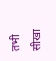तभी सीखा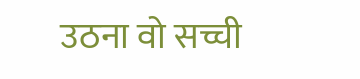उठना वो सच्ची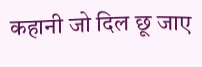कहानी जो दिल छू जाए